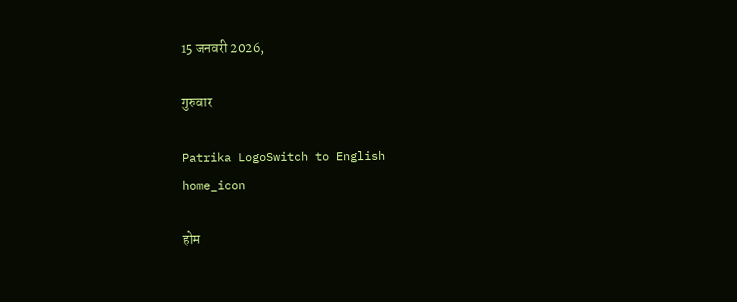15 जनवरी 2026,

गुरुवार

Patrika LogoSwitch to English
home_icon

होम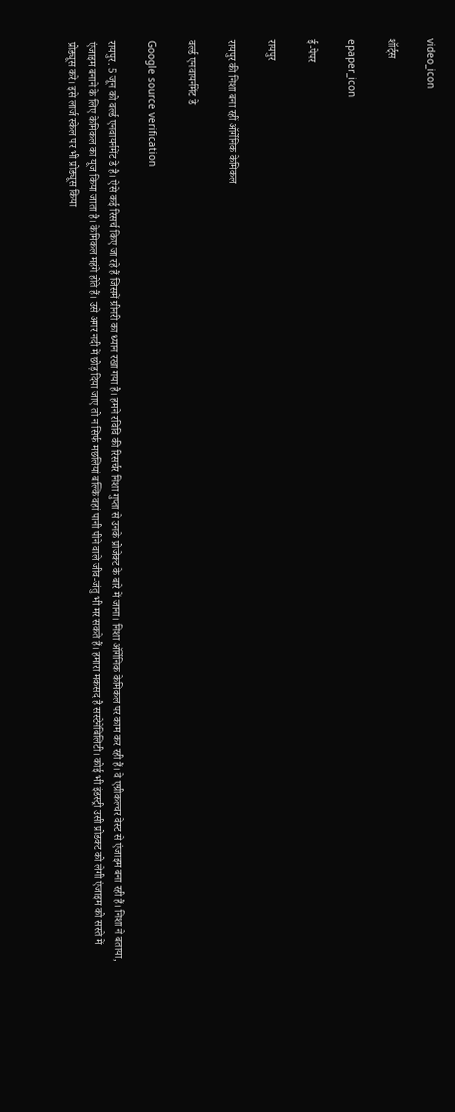video_icon

शॉर्ट्स

epaper_icon

ई-पेपर

रायपुर

रायपुर की निशा बना रहीं ऑर्गेनिक केमिकल

वर्ल्ड एनवायर्नमेंट डे

Google source verification

रायपुर. 5 जून को वर्ल्ड एनवायर्नमेंट डे है। ऐसे कई रिसर्च किए जा रहे हैं जिसमें ग्रीनरी का ध्यान रखा गया है। हमने रविवि की रिसर्चर निशा गुप्ता से उनके प्रोजेक्ट के बारे में जाना। निशा ऑर्गेनिक केमिकल पर काम कर रही हैं। वे एग्रीकल्चर वेस्ट से एंजाइम बना रही हैं। निशा ने बताया, एंजाइम बनाने के लिए केमिकल का यूज किया जाता है। केमिकल महंगे होते हैं। उसे अगर नदी में छोड़ दिया जाए तो न सिर्फ मछलियां बल्कि वहां पानी पीने वाले जीव-जंतु भी मर सकते हैं। हमारा मकसद है सस्टेनेबिलिटी। कोई भी इंडस्ट्री उसी प्रोडक्ट को लेगी एंजाइम को सस्ते में प्रोड्यूस करे। इसे लार्ज स्केल पर भी प्रोड्यूस किया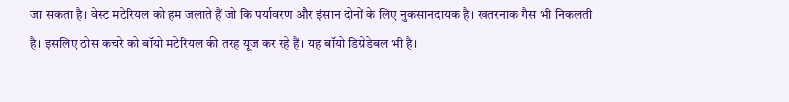जा सकता है। वेस्ट मटेरियल को हम जलाते हैं जो कि पर्यावरण और इंसान दोनों के लिए नुकसानदायक है। खतरनाक गैस भी निकलती है। इसलिए ठोस कचरे को बॉयो मटेरियल की तरह यूज कर रहे हैं। यह बॉयो डिग्रेडेबल भी है।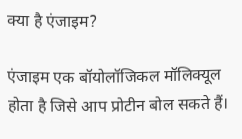क्या है एंजाइम?

एंजाइम एक बॉयोलॉजिकल मॉलिक्यूल होता है जिसे आप प्रोटीन बोल सकते हैं।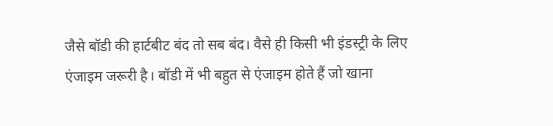जैसे बॉडी की हार्टबीट बंद तो सब बंद। वैसे ही किसी भी इंडस्ट्री के लिए एंजाइम जरूरी है। बॉडी में भी बहुत से एंजाइम होते हैं जो खाना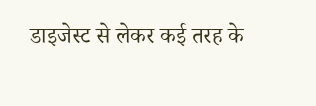डाइजेस्ट से लेकर कई तरह के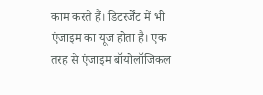काम करते हैं। डिटरर्जेंट में भी एंजाइम का यूज होता है। एक तरह से एंजाइम बॉयोलॉजिकल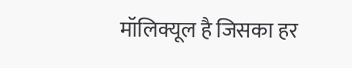मॉलिक्यूल है जिसका हर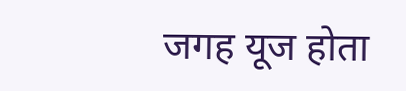जगह यूज होता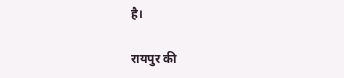है।

रायपुर की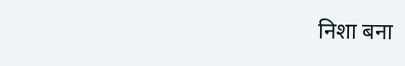निशा बना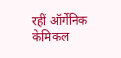रहीं ऑर्गेनिक केमिकल